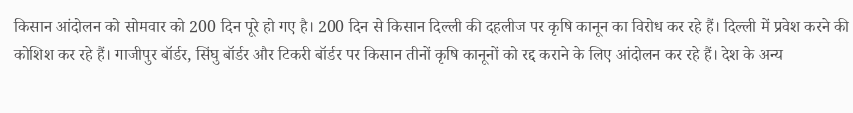किसान आंदोलन को सोमवार को 200 दिन पूरे हो गए है। 200 दिन से किसान दिल्ली की दहलीज पर कृषि कानून का विरोध कर रहे हैं। दिल्ली में प्रवेश करने की कोशिश कर रहे हैं। गाजीपुर बॉर्डर, सिंघु बॉर्डर और टिकरी बॉर्डर पर किसान तीनों कृषि कानूनों को रद्द कराने के लिए आंदोलन कर रहे हैं। देश के अन्य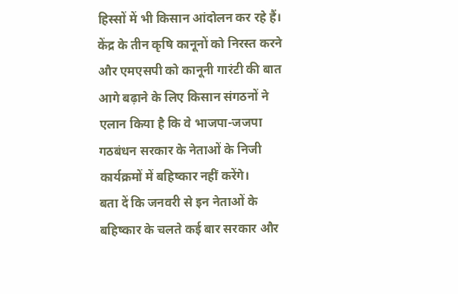हिस्सों में भी किसान आंदोलन कर रहे हैं।
केंद्र के तीन कृषि कानूनों को निरस्त करने और एमएसपी को कानूनी गारंटी की बात आगे बढ़ाने के लिए किसान संगठनों ने एलान किया है कि वे भाजपा-जजपा गठबंधन सरकार के नेताओं के निजी कार्यक्रमों में बहिष्कार नहीं करेंगे।
बता दें कि जनवरी से इन नेताओं के बहिष्कार के चलते कई बार सरकार और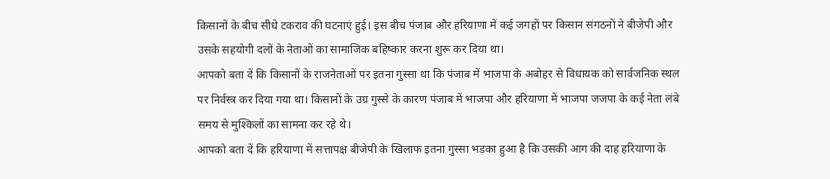किसानों के बीच सीधे टकराव की घटनाएं हुई। इस बीच पंजाब और हरियाणा में कई जगहों पर किसान संगठनों ने बीजेपी और उसके सहयोगी दलों के नेताओं का सामाजिक बहिष्कार करना शुरू कर दिया था।
आपको बता दें कि किसानों के राजनेताओं पर इतना गुस्सा था कि पंजाब में भाजपा के अबोहर से विधायक को सार्वजनिक स्थल पर निर्वस्त्र कर दिया गया था। किसानों के उग्र गुस्से के कारण पंजाब में भाजपा और हरियाणा में भाजपा जजपा के कई नेता लंबे समय से मुश्किलों का सामना कर रहे थे।
आपको बता दें कि हरियाणा में सत्तापक्ष बीजेपी के खिलाफ इतना गुस्सा भड़का हुआ है कि उसकी आग की दाह हरियाणा के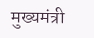मुख्यमंत्री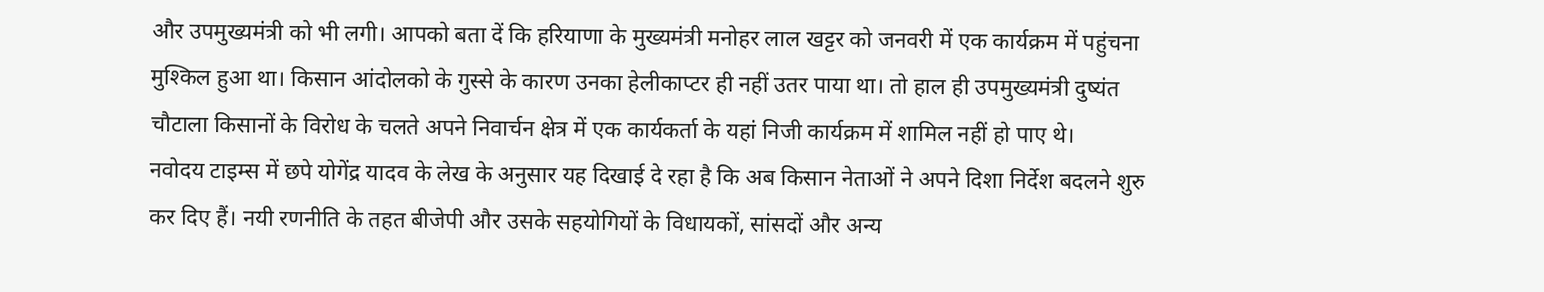और उपमुख्यमंत्री को भी लगी। आपको बता दें कि हरियाणा के मुख्यमंत्री मनोहर लाल खट्टर को जनवरी में एक कार्यक्रम में पहुंचना मुश्किल हुआ था। किसान आंदोलको के गुस्से के कारण उनका हेलीकाप्टर ही नहीं उतर पाया था। तो हाल ही उपमुख्यमंत्री दुष्यंत चौटाला किसानों के विरोध के चलते अपने निवार्चन क्षेत्र में एक कार्यकर्ता के यहां निजी कार्यक्रम में शामिल नहीं हो पाए थे।
नवोदय टाइम्स में छपे योगेंद्र यादव के लेख के अनुसार यह दिखाई दे रहा है कि अब किसान नेताओं ने अपने दिशा निर्देश बदलने शुरु कर दिए हैं। नयी रणनीति के तहत बीजेपी और उसके सहयोगियों के विधायकों, सांसदों और अन्य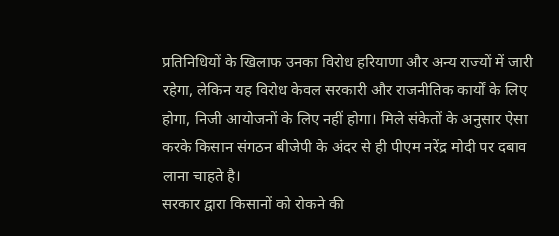प्रतिनिधियों के खिलाफ उनका विरोध हरियाणा और अन्य राज्यों में जारी रहेगा, लेकिन यह विरोध केवल सरकारी और राजनीतिक कार्यों के लिए होगा, निजी आयोजनों के लिए नहीं होगा। मिले संकेतों के अनुसार ऐसा करके किसान संगठन बीजेपी के अंदर से ही पीएम नरेंद्र मोदी पर दबाव लाना चाहते है।
सरकार द्वारा किसानों को रोकने की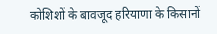कोशिशों के बावजूद हरियाणा के किसानों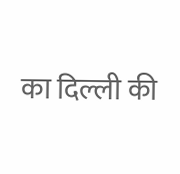का दिल्ली की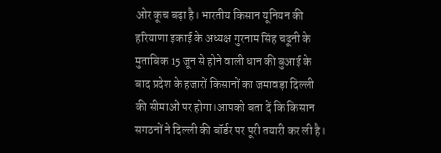ओर कूच बढ़ा है। भारतीय किसान यूनियन की हरियाणा इकाई के अध्यक्ष गुरनाम सिंह चढूनी के मुताबिक 15 जून से होने वाली धान की बुआई के बाद प्रदेश के हजारों किसानों का जमावड़ा दिल्ली की सीमाओं पर होगा।आपको बता दें कि किसान सगठनों ने दिल्ली की बॉर्डर पर पूरी तयारी कर ली है।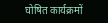घोषित कार्यक्रमों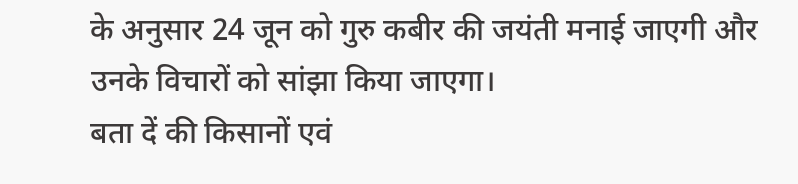के अनुसार 24 जून को गुरु कबीर की जयंती मनाई जाएगी और उनके विचारों को सांझा किया जाएगा।
बता दें की किसानों एवं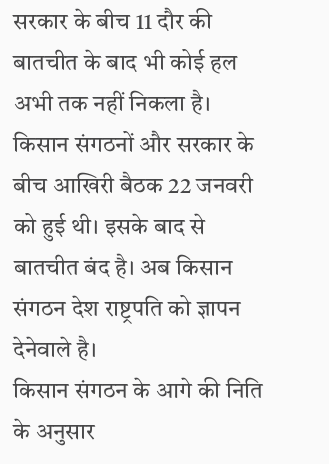सरकार के बीच 11 दौर की बातचीत के बाद भी कोई हल अभी तक नहीं निकला है। किसान संगठनों और सरकार के बीच आखिरी बैठक 22 जनवरी को हुई थी। इसके बाद से बातचीत बंद है। अब किसान संगठन देश राष्ट्रपति को ज्ञापन देनेवाले है।
किसान संगठन के आगे की निति के अनुसार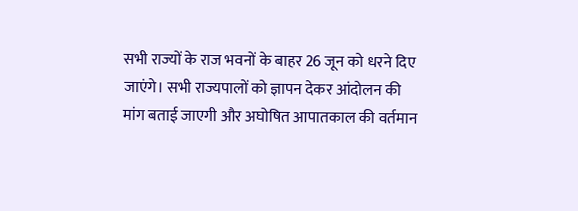सभी राज्यों के राज भवनों के बाहर 26 जून को धरने दिए जाएंगे। सभी राज्यपालों को ज्ञापन देकर आंदोलन की मांग बताई जाएगी और अघोषित आपातकाल की वर्तमान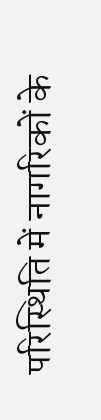परिस्थिति में नागरिकों के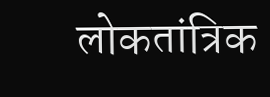लोकतांत्रिक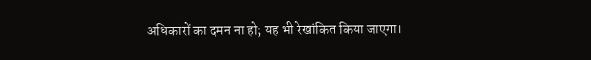अधिकारों का दमन ना हो; यह भी रेखांकित किया जाएगा।